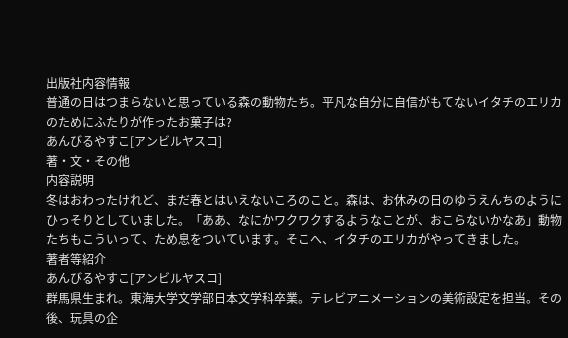出版社内容情報
普通の日はつまらないと思っている森の動物たち。平凡な自分に自信がもてないイタチのエリカのためにふたりが作ったお菓子は?
あんびるやすこ[アンビルヤスコ]
著・文・その他
内容説明
冬はおわったけれど、まだ春とはいえないころのこと。森は、お休みの日のゆうえんちのようにひっそりとしていました。「ああ、なにかワクワクするようなことが、おこらないかなあ」動物たちもこういって、ため息をついています。そこへ、イタチのエリカがやってきました。
著者等紹介
あんびるやすこ[アンビルヤスコ]
群馬県生まれ。東海大学文学部日本文学科卒業。テレビアニメーションの美術設定を担当。その後、玩具の企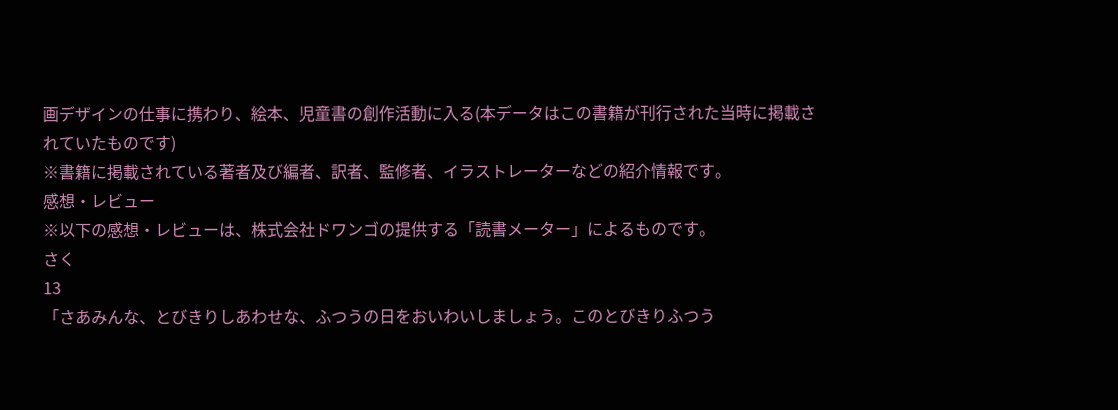画デザインの仕事に携わり、絵本、児童書の創作活動に入る(本データはこの書籍が刊行された当時に掲載されていたものです)
※書籍に掲載されている著者及び編者、訳者、監修者、イラストレーターなどの紹介情報です。
感想・レビュー
※以下の感想・レビューは、株式会社ドワンゴの提供する「読書メーター」によるものです。
さく
13
「さあみんな、とびきりしあわせな、ふつうの日をおいわいしましょう。このとびきりふつう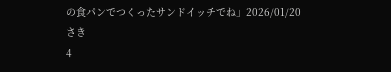の食パンでつくったサンドイッチでね」2026/01/20
さき
4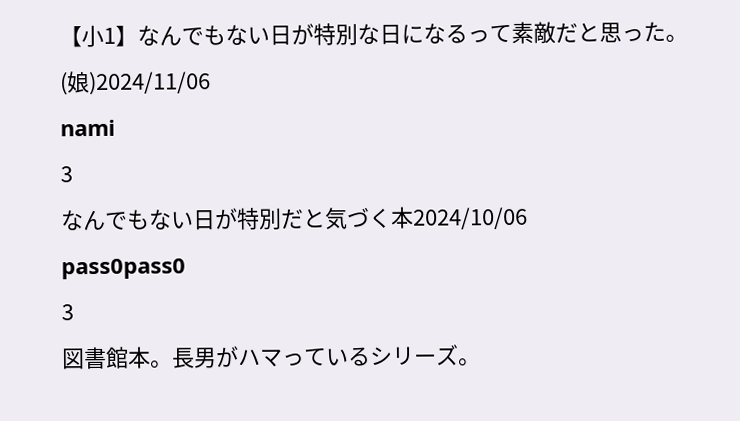【小1】なんでもない日が特別な日になるって素敵だと思った。(娘)2024/11/06
nami
3
なんでもない日が特別だと気づく本2024/10/06
pass0pass0
3
図書館本。長男がハマっているシリーズ。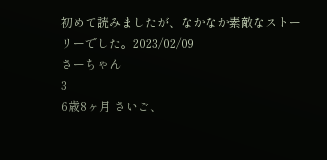初めて読みましたが、なかなか素敵なストーリーでした。2023/02/09
さーちゃん
3
6歳8ヶ月 さいご、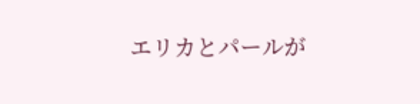エリカとパールが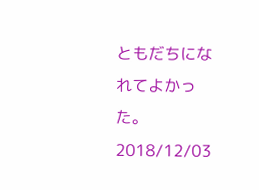ともだちになれてよかった。2018/12/03